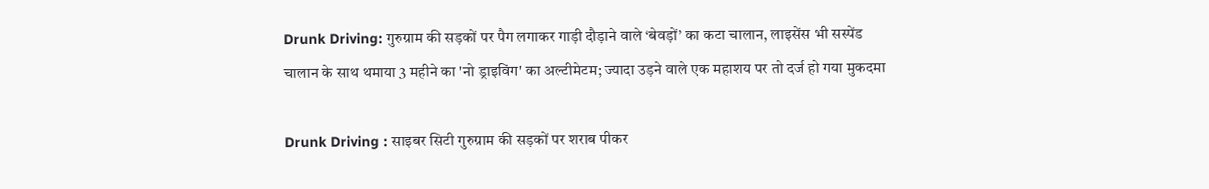Drunk Driving: गुरुग्राम की सड़कों पर पैग लगाकर गाड़ी दौड़ाने वाले ‘बेवड़ों’ का कटा चालान, लाइसेंस भी सस्पेंड
चालान के साथ थमाया 3 महीने का 'नो ड्राइविंग' का अल्टीमेटम; ज्यादा उड़ने वाले एक महाशय पर तो दर्ज हो गया मुकदमा

Drunk Driving : साइबर सिटी गुरुग्राम की सड़कों पर शराब पीकर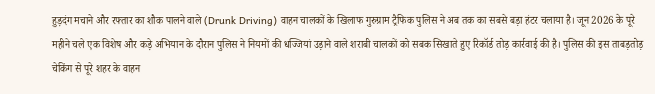हुड़दंग मचाने और रफ्तार का शौक पालने वाले (Drunk Driving) वाहन चालकों के खिलाफ गुरुग्राम ट्रैफिक पुलिस ने अब तक का सबसे बड़ा हंटर चलाया है। जून 2026 के पूरे महीने चले एक विशेष और कड़े अभियान के दौरान पुलिस ने नियमों की धज्जियां उड़ाने वाले शराबी चालकों को सबक सिखाते हुए रिकॉर्ड तोड़ कार्रवाई की है। पुलिस की इस ताबड़तोड़ चेकिंग से पूरे शहर के वाहन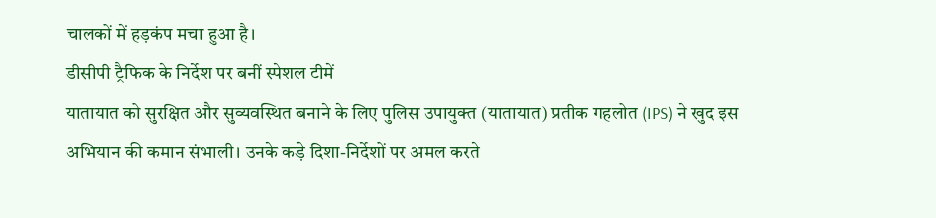चालकों में हड़कंप मचा हुआ है।
डीसीपी ट्रैफिक के निर्देश पर बनीं स्पेशल टीमें
यातायात को सुरक्षित और सुव्यवस्थित बनाने के लिए पुलिस उपायुक्त (यातायात) प्रतीक गहलोत (IPS) ने खुद इस अभियान की कमान संभाली। उनके कड़े दिशा-निर्देशों पर अमल करते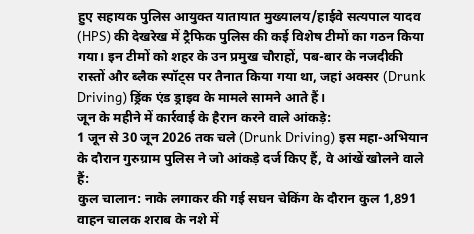हुए सहायक पुलिस आयुक्त यातायात मुख्यालय/हाईवे सत्यपाल यादव (HPS) की देखरेख में ट्रैफिक पुलिस की कई विशेष टीमों का गठन किया गया। इन टीमों को शहर के उन प्रमुख चौराहों, पब-बार के नजदीकी रास्तों और ब्लैक स्पॉट्स पर तैनात किया गया था, जहां अक्सर (Drunk Driving) ड्रिंक एंड ड्राइव के मामले सामने आते हैं।
जून के महीने में कार्रवाई के हैरान करने वाले आंकड़े:
1 जून से 30 जून 2026 तक चले (Drunk Driving) इस महा-अभियान के दौरान गुरुग्राम पुलिस ने जो आंकड़े दर्ज किए हैं, वे आंखें खोलने वाले हैं:
कुल चालान: नाके लगाकर की गई सघन चेकिंग के दौरान कुल 1,891 वाहन चालक शराब के नशे में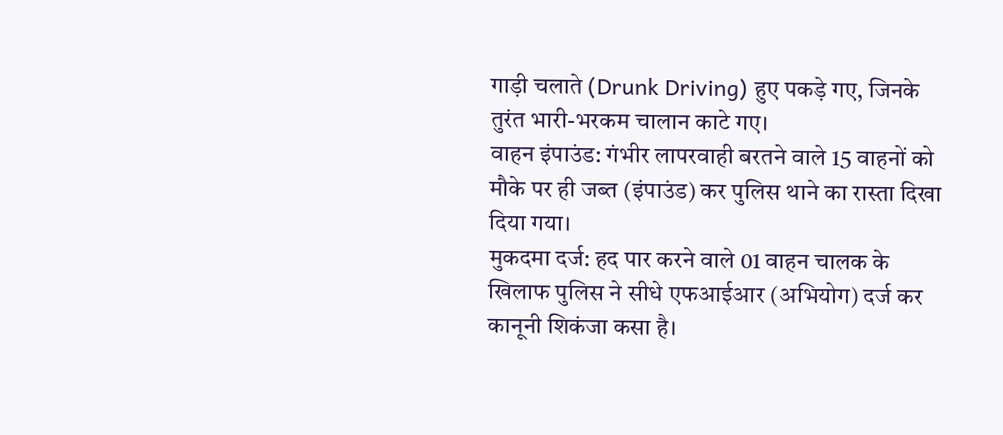गाड़ी चलाते (Drunk Driving) हुए पकड़े गए, जिनके तुरंत भारी-भरकम चालान काटे गए।
वाहन इंपाउंड: गंभीर लापरवाही बरतने वाले 15 वाहनों को मौके पर ही जब्त (इंपाउंड) कर पुलिस थाने का रास्ता दिखा दिया गया।
मुकदमा दर्ज: हद पार करने वाले 01 वाहन चालक के खिलाफ पुलिस ने सीधे एफआईआर (अभियोग) दर्ज कर कानूनी शिकंजा कसा है।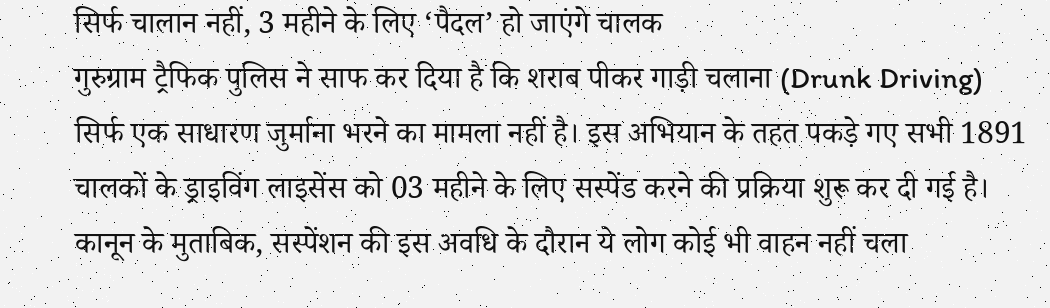सिर्फ चालान नहीं, 3 महीने के लिए ‘पैदल’ हो जाएंगे चालक
गुरुग्राम ट्रैफिक पुलिस ने साफ कर दिया है कि शराब पीकर गाड़ी चलाना (Drunk Driving) सिर्फ एक साधारण जुर्माना भरने का मामला नहीं है। इस अभियान के तहत पकड़े गए सभी 1891 चालकों के ड्राइविंग लाइसेंस को 03 महीने के लिए सस्पेंड करने की प्रक्रिया शुरू कर दी गई है। कानून के मुताबिक, सस्पेंशन की इस अवधि के दौरान ये लोग कोई भी वाहन नहीं चला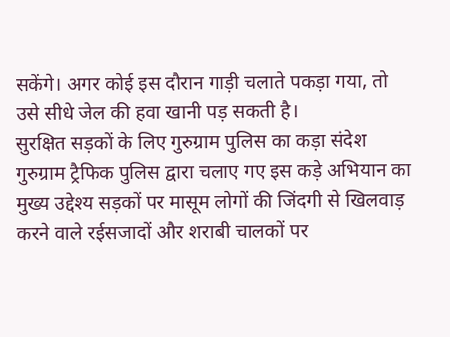सकेंगे। अगर कोई इस दौरान गाड़ी चलाते पकड़ा गया, तो उसे सीधे जेल की हवा खानी पड़ सकती है।
सुरक्षित सड़कों के लिए गुरुग्राम पुलिस का कड़ा संदेश
गुरुग्राम ट्रैफिक पुलिस द्वारा चलाए गए इस कड़े अभियान का मुख्य उद्देश्य सड़कों पर मासूम लोगों की जिंदगी से खिलवाड़ करने वाले रईसजादों और शराबी चालकों पर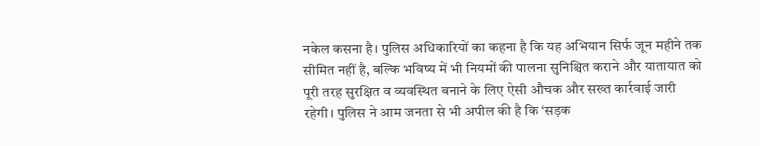नकेल कसना है। पुलिस अधिकारियों का कहना है कि यह अभियान सिर्फ जून महीने तक सीमित नहीं है, बल्कि भविष्य में भी नियमों की पालना सुनिश्चित कराने और यातायात को पूरी तरह सुरक्षित व व्यवस्थित बनाने के लिए ऐसी औचक और सख्त कार्रवाई जारी रहेगी। पुलिस ने आम जनता से भी अपील की है कि ‘सड़क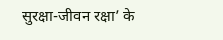सुरक्षा-जीवन रक्षा’ के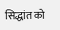सिद्धांत को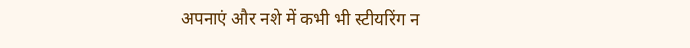अपनाएं और नशे में कभी भी स्टीयरिंग न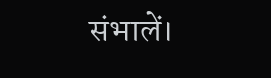संभालें।